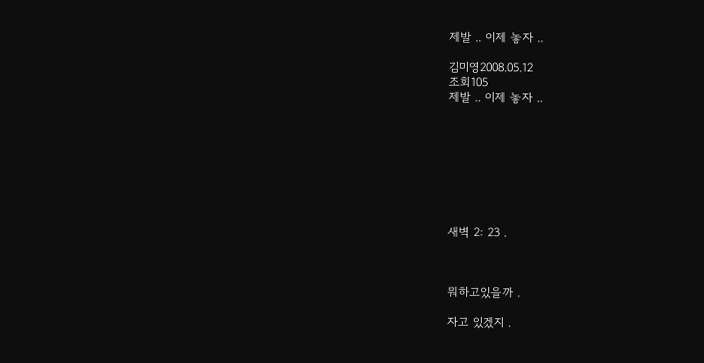제발 .. 이제 놓자 ..

김미영2008.05.12
조회105
제발 .. 이제 놓자 ..








새벽 2: 23 .



뭐하고있을까 .

자고 있겠지 .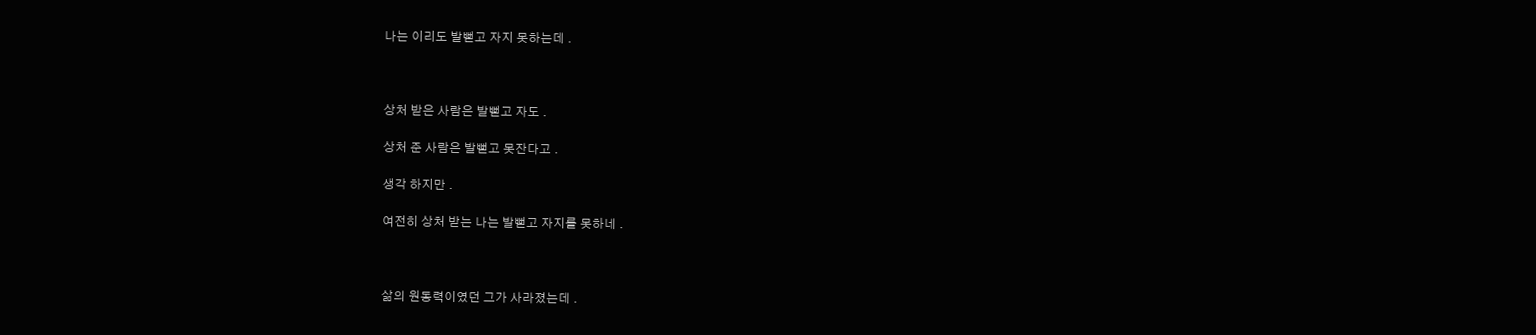나는 이리도 발뻗고 자지 못하는데 .



상처 받은 사람은 발뻗고 자도 .

상처 준 사람은 발뻗고 못잔다고 .

생각 하지만 .

여전히 상처 받는 나는 발뻗고 자지를 못하네 .



삶의 원동력이였던 그가 사라졌는데 .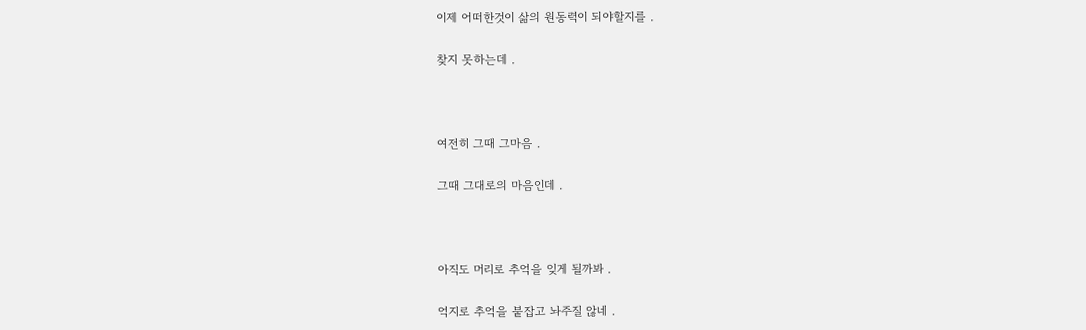이제 어떠한것이 삶의 원동력이 되야할지를 .

찾지 못하는데 .



여전히 그때 그마음 .

그때 그대로의 마음인데 .



아직도 머리로 추억을 잊게 될까봐 .

억지로 추억을 붙잡고 놔주질 않네 .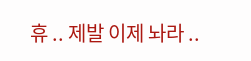휴 .. 제발 이제 놔라 ..